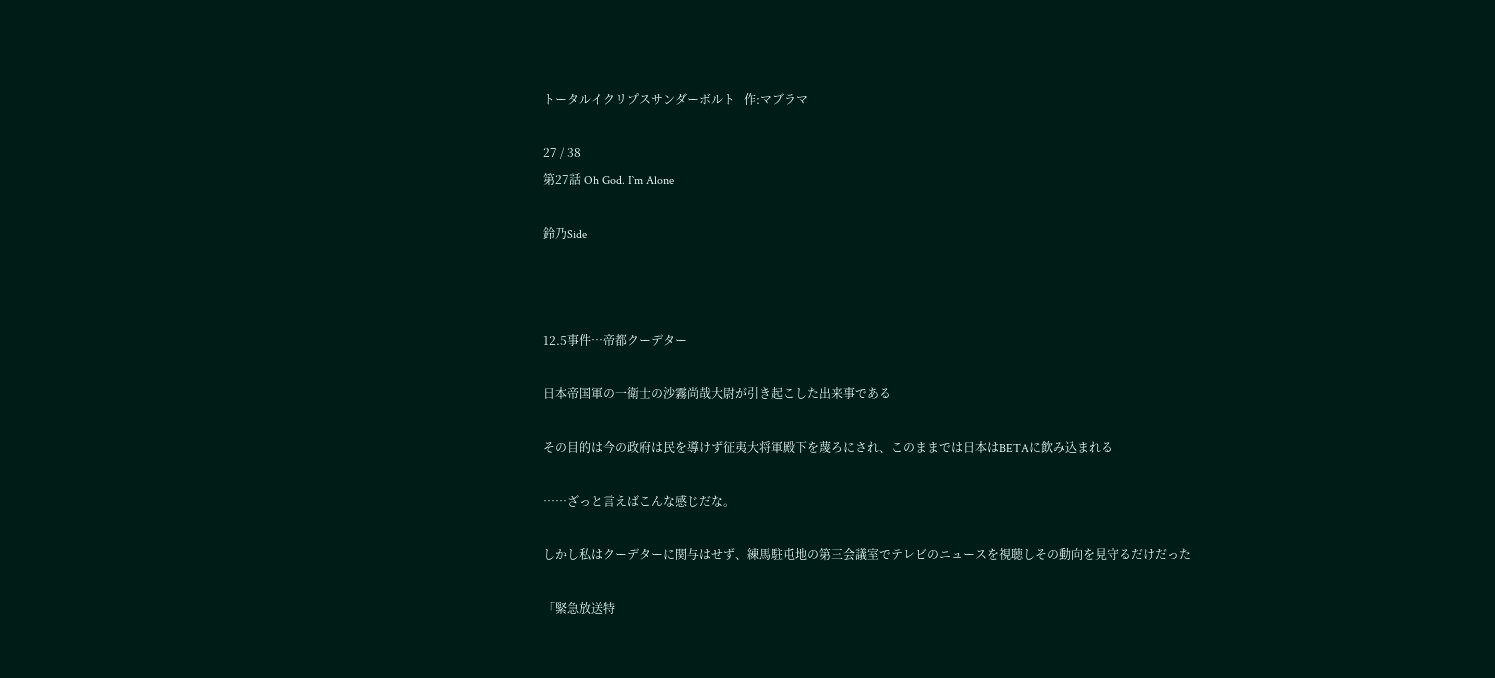トータルイクリプスサンダーボルト   作:マブラマ

27 / 38
第27話 Oh God. I`m Alone

鈴乃Side



12.5事件…帝都クーデター

日本帝国軍の一衛士の沙霧尚哉大尉が引き起こした出来事である

その目的は今の政府は民を導けず征夷大将軍殿下を蔑ろにされ、このままでは日本はBETAに飲み込まれる

……ざっと言えばこんな感じだな。

しかし私はクーデターに関与はせず、練馬駐屯地の第三会議室でテレビのニュースを視聴しその動向を見守るだけだった

「緊急放送特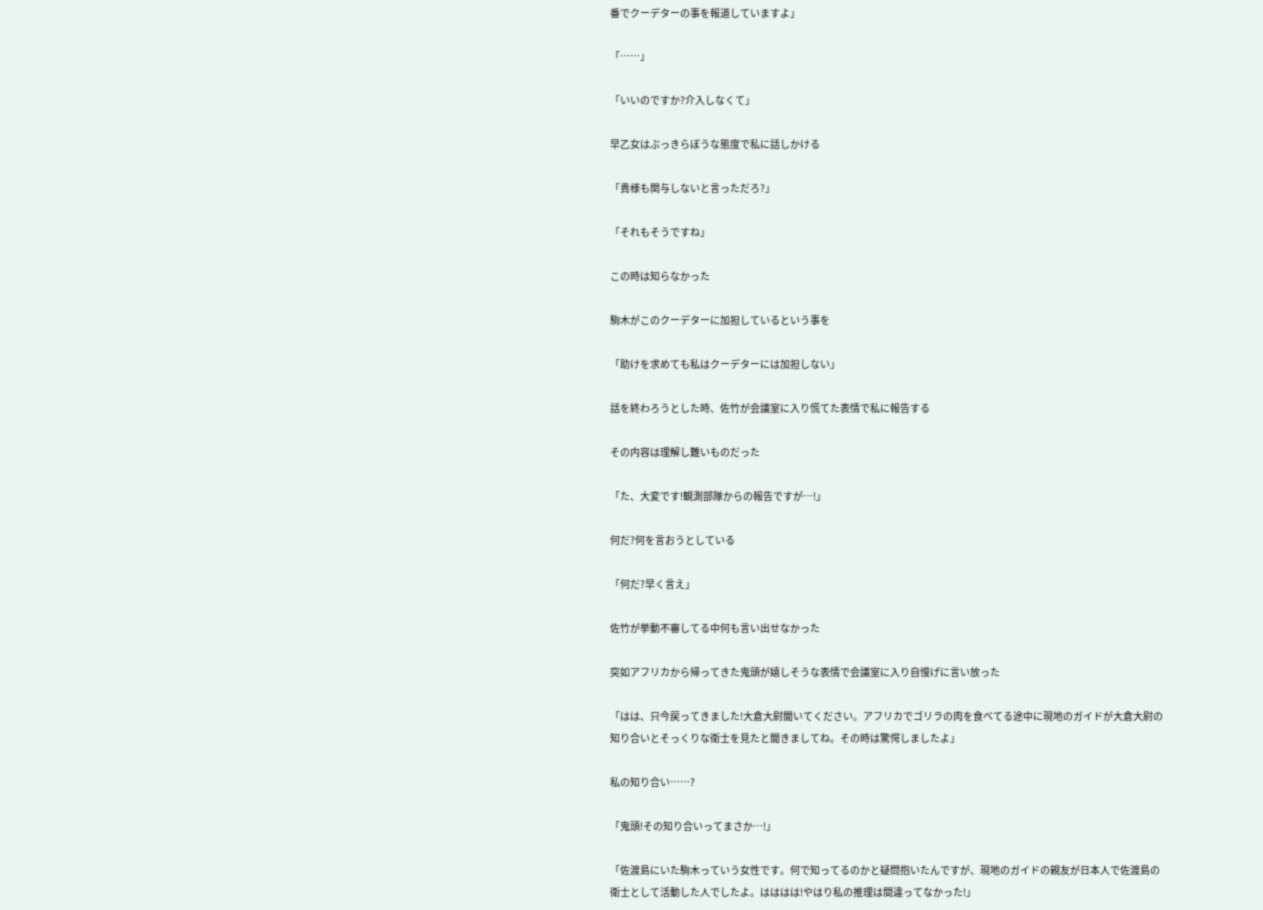番でクーデターの事を報道していますよ」

「……」

「いいのですか?介入しなくて」

早乙女はぶっきらぼうな態度で私に話しかける

「貴様も関与しないと言っただろ?」

「それもそうですね」

この時は知らなかった

駒木がこのクーデターに加担しているという事を

「助けを求めても私はクーデターには加担しない」

話を終わろうとした時、佐竹が会議室に入り慌てた表情で私に報告する

その内容は理解し難いものだった

「た、大変です!観測部隊からの報告ですが…!」

何だ?何を言おうとしている

「何だ?早く言え」

佐竹が挙動不審してる中何も言い出せなかった

突如アフリカから帰ってきた鬼頭が嬉しそうな表情で会議室に入り自慢げに言い放った

「はは、只今戻ってきました!大倉大尉聞いてください。アフリカでゴリラの肉を食べてる途中に現地のガイドが大倉大尉の知り合いとそっくりな衛士を見たと聞きましてね。その時は驚愕しましたよ」

私の知り合い……?

「鬼頭!その知り合いってまさか…!」

「佐渡島にいた駒木っていう女性です。何で知ってるのかと疑問抱いたんですが、現地のガイドの親友が日本人で佐渡島の衛士として活動した人でしたよ。はははは!やはり私の推理は間違ってなかった!」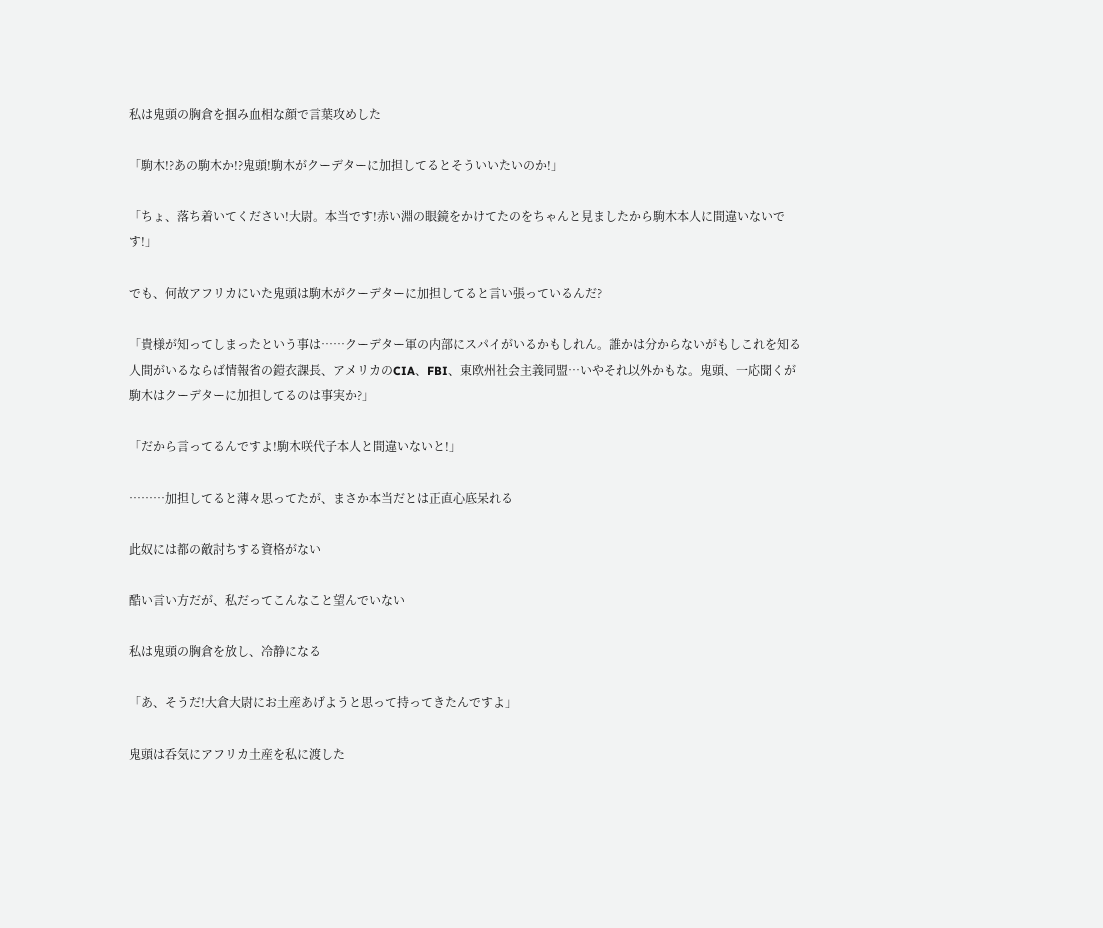私は鬼頭の胸倉を掴み血相な顔で言葉攻めした

「駒木!?あの駒木か!?鬼頭!駒木がクーデターに加担してるとそういいたいのか!」

「ちょ、落ち着いてください!大尉。本当です!赤い淵の眼鏡をかけてたのをちゃんと見ましたから駒木本人に間違いないです!」

でも、何故アフリカにいた鬼頭は駒木がクーデターに加担してると言い張っているんだ?

「貴様が知ってしまったという事は……クーデター軍の内部にスパイがいるかもしれん。誰かは分からないがもしこれを知る人間がいるならば情報省の鎧衣課長、アメリカのCIA、FBI、東欧州社会主義同盟…いやそれ以外かもな。鬼頭、一応聞くが駒木はクーデターに加担してるのは事実か?」

「だから言ってるんですよ!駒木咲代子本人と間違いないと!」

………加担してると薄々思ってたが、まさか本当だとは正直心底呆れる

此奴には都の敵討ちする資格がない

酷い言い方だが、私だってこんなこと望んでいない

私は鬼頭の胸倉を放し、冷静になる

「あ、そうだ!大倉大尉にお土産あげようと思って持ってきたんですよ」

鬼頭は呑気にアフリカ土産を私に渡した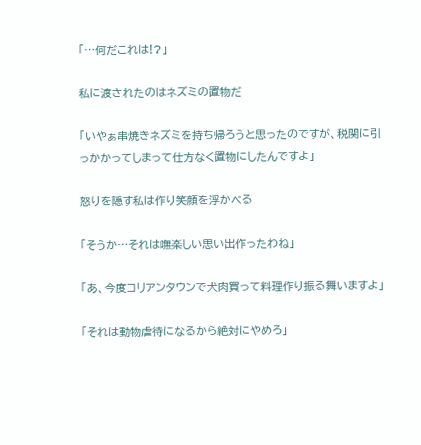「…何だこれは!?」

私に渡されたのはネズミの置物だ

「いやぁ串焼きネズミを持ち帰ろうと思ったのですが、税関に引っかかってしまって仕方なく置物にしたんですよ」

怒りを隠す私は作り笑顔を浮かべる

「そうか…それは嘸楽しい思い出作ったわね」

「あ、今度コリアンタウンで犬肉買って料理作り振る舞いますよ」

「それは動物虐待になるから絶対にやめろ」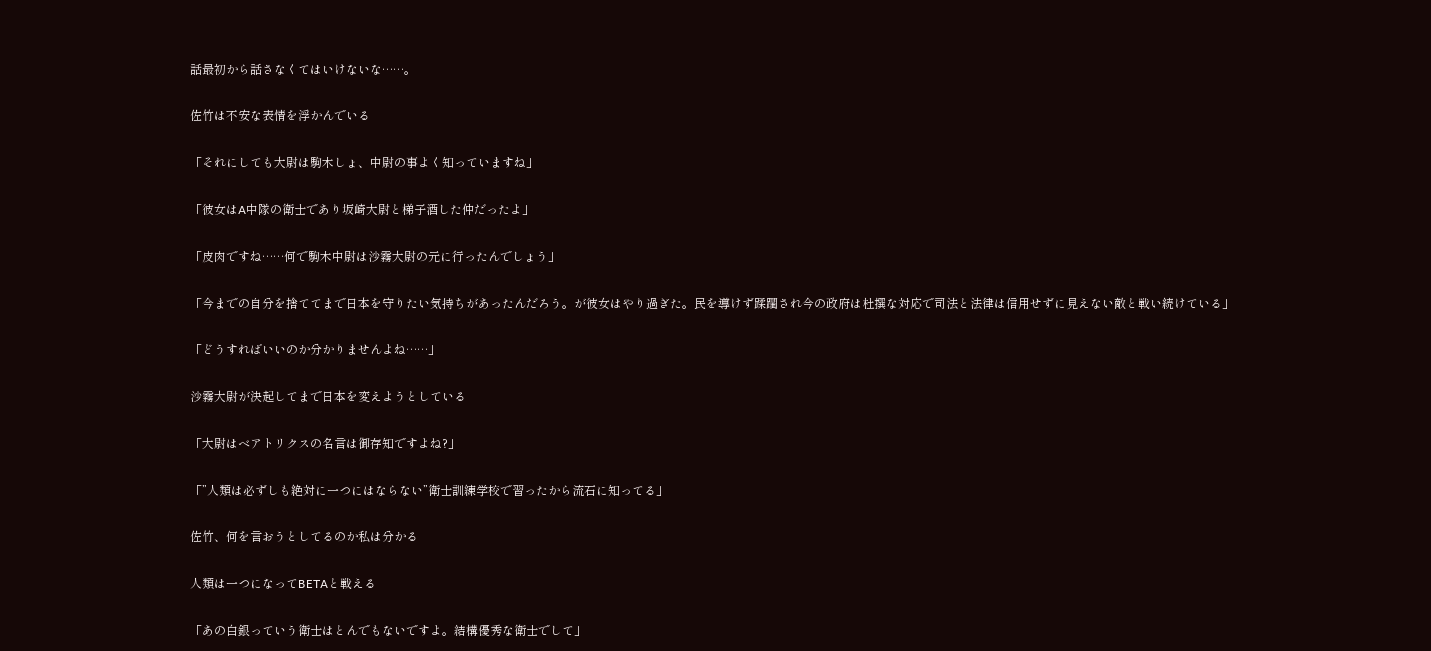話最初から話さなくてはいけないな……。

佐竹は不安な表情を浮かんでいる

「それにしても大尉は駒木しょ、中尉の事よく知っていますね」

「彼女はA中隊の衛士であり坂崎大尉と梯子酒した仲だったよ」

「皮肉ですね……何で駒木中尉は沙霧大尉の元に行ったんでしょう」

「今までの自分を捨ててまで日本を守りたい気持ちがあったんだろう。が彼女はやり過ぎた。民を導けず蹂躙され今の政府は杜撰な対応で司法と法律は信用せずに見えない敵と戦い続けている」

「どうすればいいのか分かりませんよね……」

沙霧大尉が決起してまで日本を変えようとしている

「大尉はベアトリクスの名言は御存知ですよね?」

「”人類は必ずしも絶対に一つにはならない”衛士訓練学校で習ったから流石に知ってる」

佐竹、何を言おうとしてるのか私は分かる

人類は一つになってBETAと戦える

「あの白銀っていう衛士はとんでもないですよ。結構優秀な衛士でして」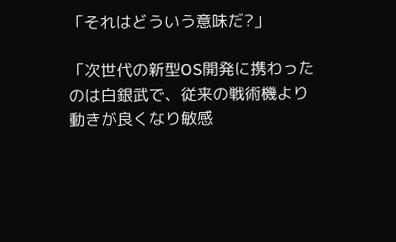「それはどういう意味だ?」

「次世代の新型OS開発に携わったのは白銀武で、従来の戦術機より動きが良くなり敏感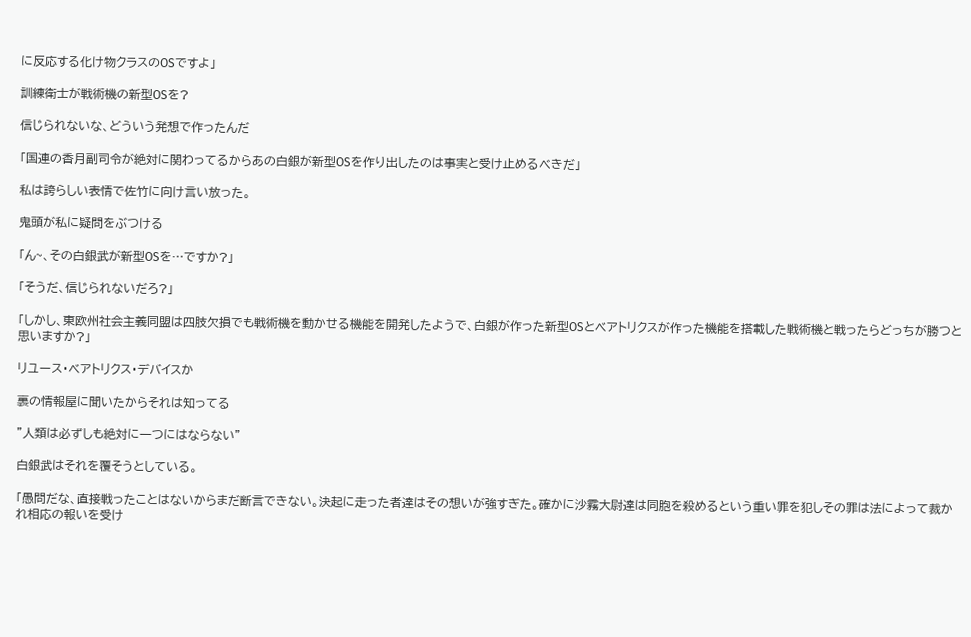に反応する化け物クラスのOSですよ」

訓練衛士が戦術機の新型OSを?

信じられないな、どういう発想で作ったんだ

「国連の香月副司令が絶対に関わってるからあの白銀が新型OSを作り出したのは事実と受け止めるべきだ」

私は誇らしい表情で佐竹に向け言い放った。

鬼頭が私に疑問をぶつける

「ん~、その白銀武が新型OSを…ですか?」

「そうだ、信じられないだろ?」

「しかし、東欧州社会主義同盟は四肢欠損でも戦術機を動かせる機能を開発したようで、白銀が作った新型OSとベアトリクスが作った機能を搭載した戦術機と戦ったらどっちが勝つと思いますか?」

リユース・ベアトリクス・デバイスか

裏の情報屋に聞いたからそれは知ってる

”人類は必ずしも絶対に一つにはならない”

白銀武はそれを覆そうとしている。

「愚問だな、直接戦ったことはないからまだ断言できない。決起に走った者達はその想いが強すぎた。確かに沙霧大尉達は同胞を殺めるという重い罪を犯しその罪は法によって裁かれ相応の報いを受け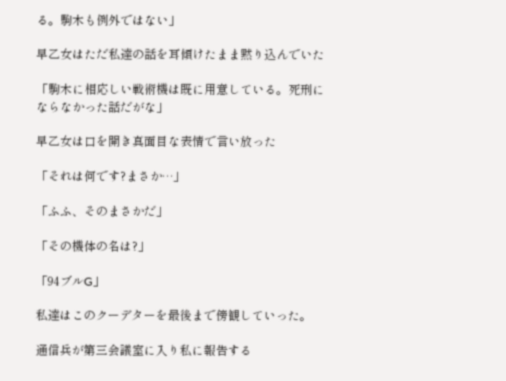る。駒木も例外ではない」

早乙女はただ私達の話を耳傾けたまま黙り込んでいた

「駒木に相応しい戦術機は既に用意している。死刑にならなかった話だがな」

早乙女は口を開き真面目な表情で言い放った

「それは何です?まさか…」

「ふふ、そのまさかだ」

「その機体の名は?」

「94ブルG」

私達はこのクーデターを最後まで傍観していった。

通信兵が第三会議室に入り私に報告する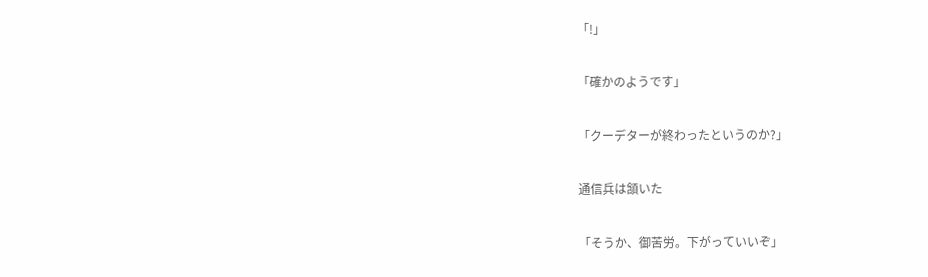「!」

「確かのようです」

「クーデターが終わったというのか?」

通信兵は頷いた

「そうか、御苦労。下がっていいぞ」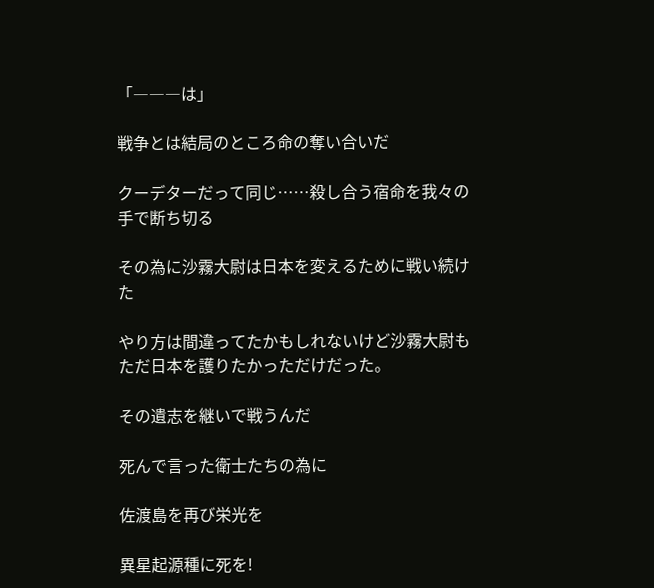「―――は」

戦争とは結局のところ命の奪い合いだ

クーデターだって同じ……殺し合う宿命を我々の手で断ち切る

その為に沙霧大尉は日本を変えるために戦い続けた

やり方は間違ってたかもしれないけど沙霧大尉もただ日本を護りたかっただけだった。

その遺志を継いで戦うんだ

死んで言った衛士たちの為に

佐渡島を再び栄光を

異星起源種に死を!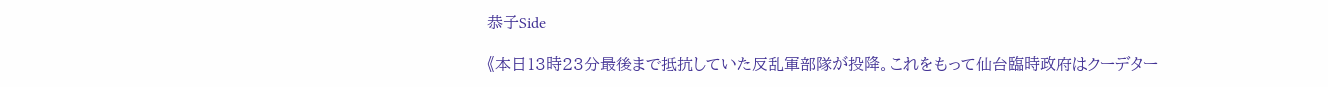恭子Side

《本日13時23分最後まで抵抗していた反乱軍部隊が投降。これをもって仙台臨時政府はクーデター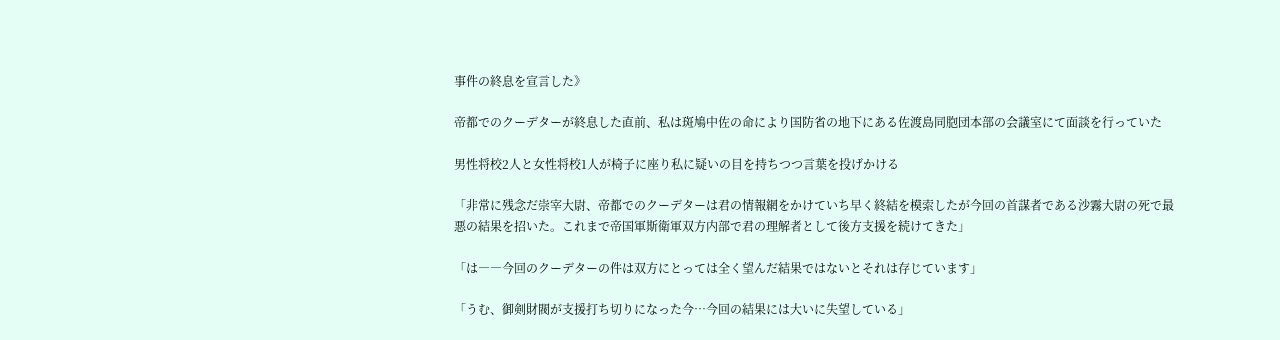事件の終息を宣言した》

帝都でのクーデターが終息した直前、私は斑鳩中佐の命により国防省の地下にある佐渡島同胞団本部の会議室にて面談を行っていた

男性将校2人と女性将校1人が椅子に座り私に疑いの目を持ちつつ言葉を投げかける

「非常に残念だ崇宰大尉、帝都でのクーデターは君の情報網をかけていち早く終結を模索したが今回の首謀者である沙霧大尉の死で最悪の結果を招いた。これまで帝国軍斯衛軍双方内部で君の理解者として後方支援を続けてきた」

「は――今回のクーデターの件は双方にとっては全く望んだ結果ではないとそれは存じています」

「うむ、御剣財閥が支援打ち切りになった今…今回の結果には大いに失望している」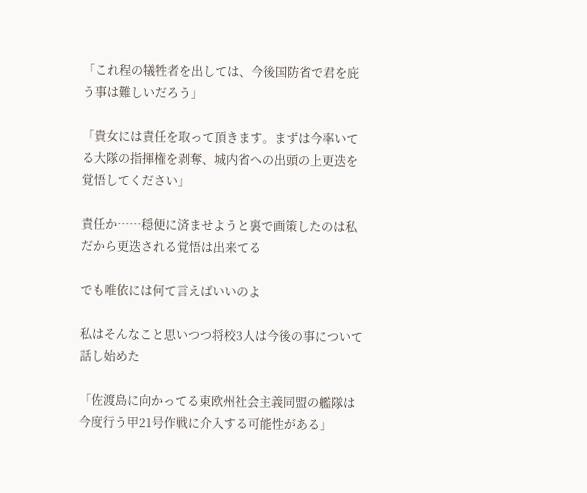「これ程の犠牲者を出しては、今後国防省で君を庇う事は難しいだろう」

「貴女には責任を取って頂きます。まずは今率いてる大隊の指揮権を剥奪、城内省への出頭の上更迭を覚悟してください」

責任か……穏便に済ませようと裏で画策したのは私だから更迭される覚悟は出来てる

でも唯依には何て言えばいいのよ

私はそんなこと思いつつ将校3人は今後の事について話し始めた

「佐渡島に向かってる東欧州社会主義同盟の艦隊は今度行う甲21号作戦に介入する可能性がある」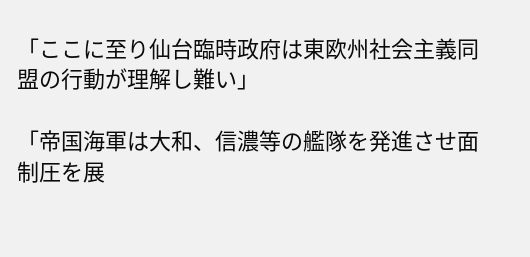「ここに至り仙台臨時政府は東欧州社会主義同盟の行動が理解し難い」

「帝国海軍は大和、信濃等の艦隊を発進させ面制圧を展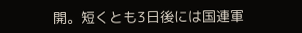開。短くとも3日後には国連軍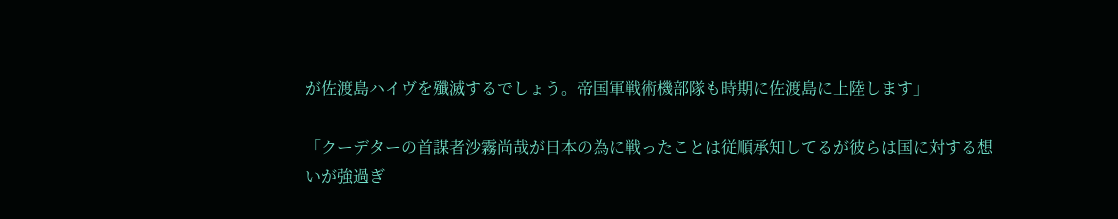が佐渡島ハイヴを殲滅するでしょう。帝国軍戦術機部隊も時期に佐渡島に上陸します」

「クーデターの首謀者沙霧尚哉が日本の為に戦ったことは従順承知してるが彼らは国に対する想いが強過ぎ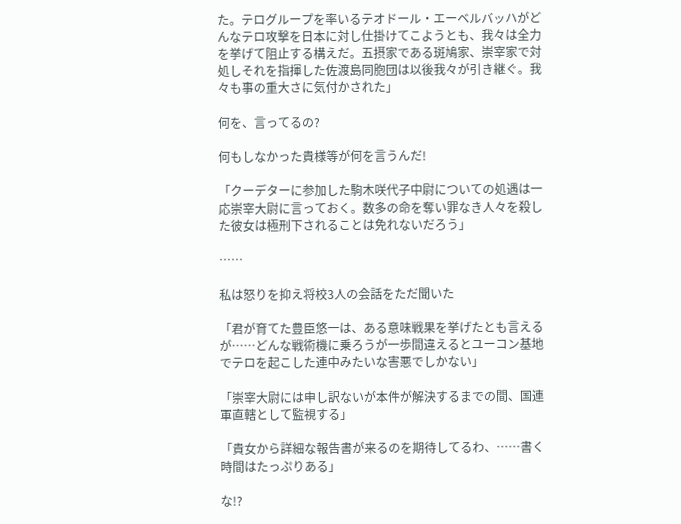た。テログループを率いるテオドール・エーベルバッハがどんなテロ攻撃を日本に対し仕掛けてこようとも、我々は全力を挙げて阻止する構えだ。五摂家である斑鳩家、崇宰家で対処しそれを指揮した佐渡島同胞団は以後我々が引き継ぐ。我々も事の重大さに気付かされた」

何を、言ってるの?

何もしなかった貴様等が何を言うんだ!

「クーデターに参加した駒木咲代子中尉についての処遇は一応崇宰大尉に言っておく。数多の命を奪い罪なき人々を殺した彼女は極刑下されることは免れないだろう」

……

私は怒りを抑え将校3人の会話をただ聞いた

「君が育てた豊臣悠一は、ある意味戦果を挙げたとも言えるが……どんな戦術機に乗ろうが一歩間違えるとユーコン基地でテロを起こした連中みたいな害悪でしかない」

「崇宰大尉には申し訳ないが本件が解決するまでの間、国連軍直轄として監視する」

「貴女から詳細な報告書が来るのを期待してるわ、……書く時間はたっぷりある」

な!?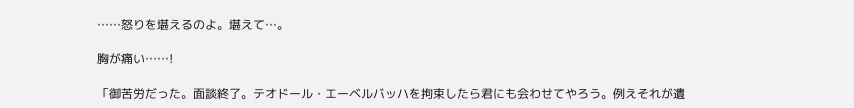……怒りを堪えるのよ。堪えて…。

胸が痛い……!

「御苦労だった。面談終了。テオドール・エーベルバッハを拘束したら君にも会わせてやろう。例えそれが遺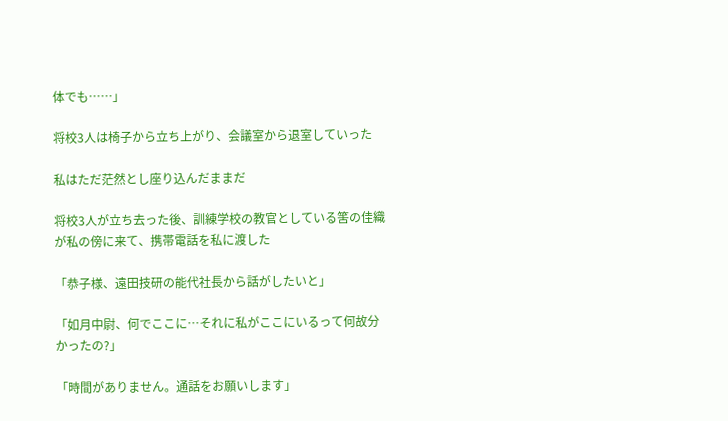体でも……」

将校3人は椅子から立ち上がり、会議室から退室していった

私はただ茫然とし座り込んだままだ

将校3人が立ち去った後、訓練学校の教官としている筈の佳織が私の傍に来て、携帯電話を私に渡した

「恭子様、遠田技研の能代社長から話がしたいと」

「如月中尉、何でここに…それに私がここにいるって何故分かったの?」

「時間がありません。通話をお願いします」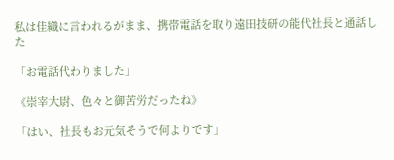私は佳織に言われるがまま、携帯電話を取り遠田技研の能代社長と通話した

「お電話代わりました」

《崇宰大尉、色々と御苦労だったね》

「はい、社長もお元気そうで何よりです」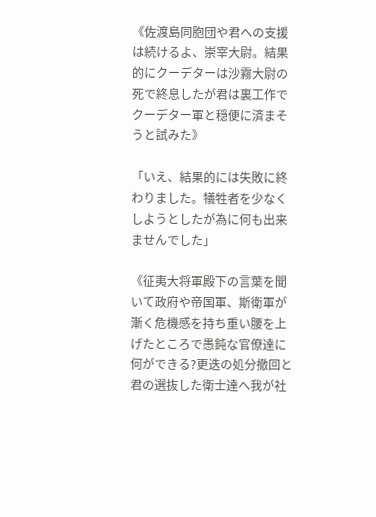《佐渡島同胞団や君への支援は続けるよ、崇宰大尉。結果的にクーデターは沙霧大尉の死で終息したが君は裏工作でクーデター軍と穏便に済まそうと試みた》

「いえ、結果的には失敗に終わりました。犠牲者を少なくしようとしたが為に何も出来ませんでした」

《征夷大将軍殿下の言葉を聞いて政府や帝国軍、斯衛軍が漸く危機感を持ち重い腰を上げたところで愚鈍な官僚達に何ができる?更迭の処分撤回と君の選抜した衛士達へ我が社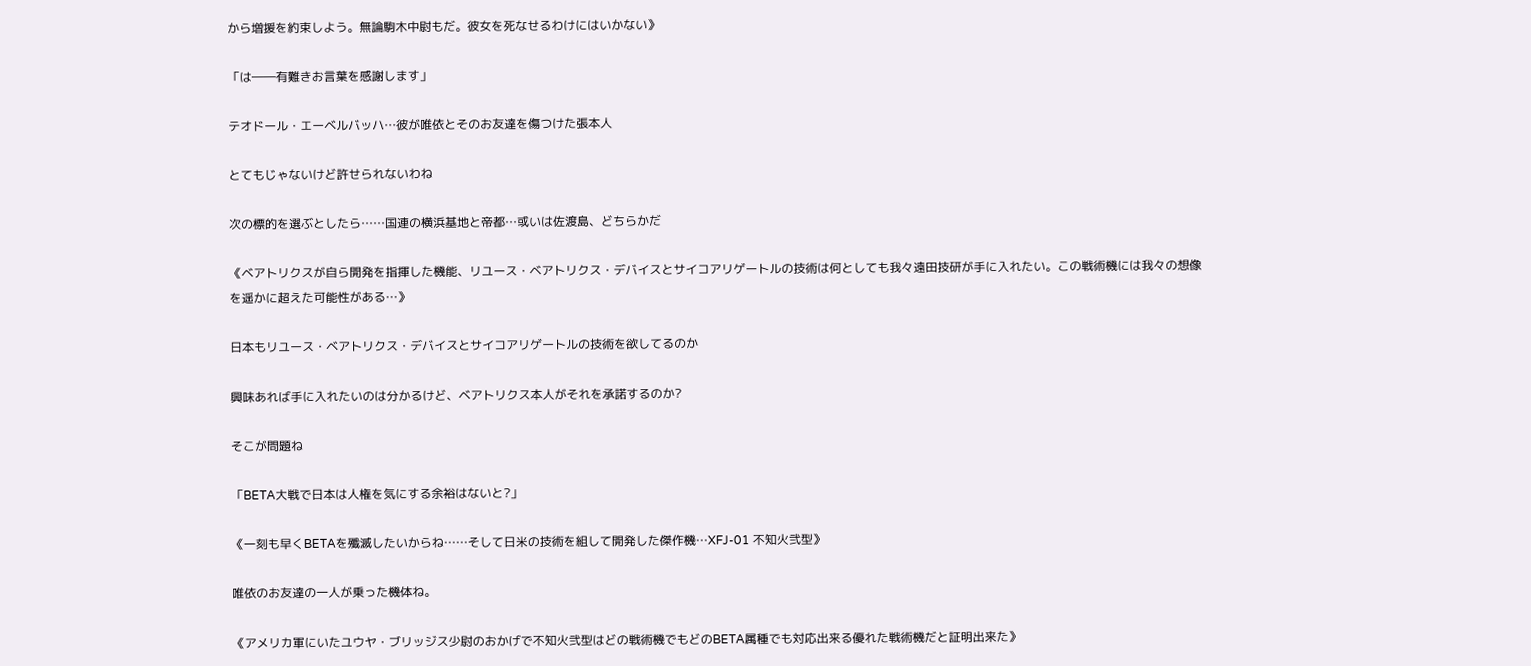から増援を約束しよう。無論駒木中尉もだ。彼女を死なせるわけにはいかない》

「は――有難きお言葉を感謝します」

テオドール・エーベルバッハ…彼が唯依とそのお友達を傷つけた張本人

とてもじゃないけど許せられないわね

次の標的を選ぶとしたら……国連の横浜基地と帝都…或いは佐渡島、どちらかだ

《ベアトリクスが自ら開発を指揮した機能、リユース・ベアトリクス・デバイスとサイコアリゲートルの技術は何としても我々遠田技研が手に入れたい。この戦術機には我々の想像を遥かに超えた可能性がある…》

日本もリユース・ベアトリクス・デバイスとサイコアリゲートルの技術を欲してるのか

興味あれば手に入れたいのは分かるけど、ベアトリクス本人がそれを承諾するのか?

そこが問題ね

「BETA大戦で日本は人権を気にする余裕はないと?」

《一刻も早くBETAを殲滅したいからね……そして日米の技術を組して開発した傑作機…XFJ-01 不知火弐型》

唯依のお友達の一人が乗った機体ね。

《アメリカ軍にいたユウヤ・ブリッジス少尉のおかげで不知火弐型はどの戦術機でもどのBETA属種でも対応出来る優れた戦術機だと証明出来た》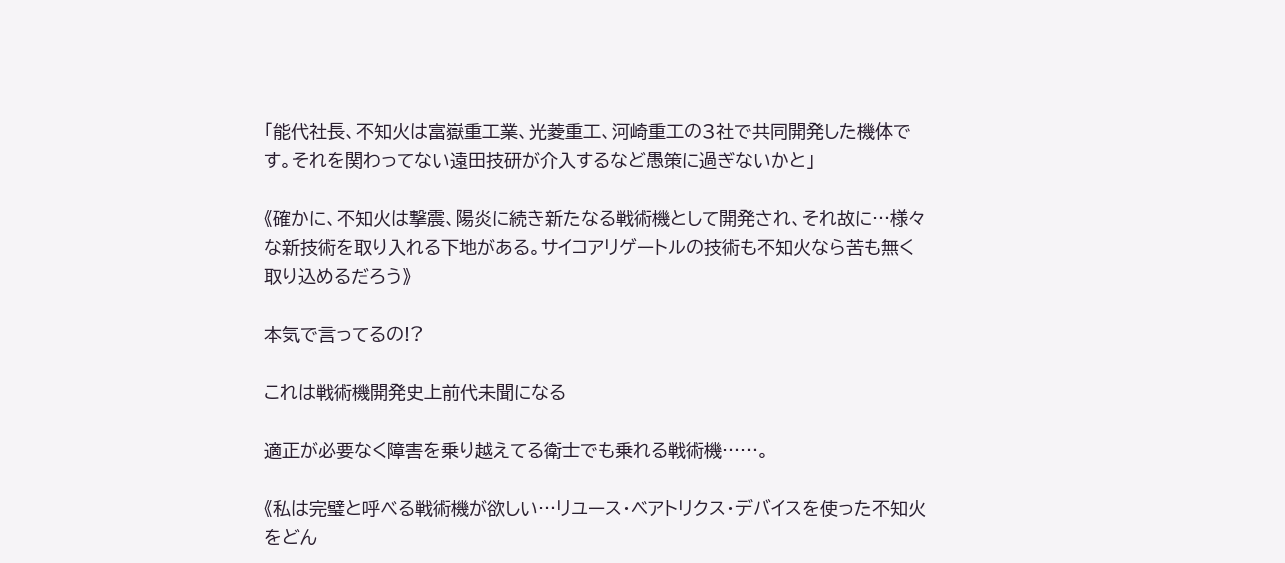「能代社長、不知火は富嶽重工業、光菱重工、河崎重工の3社で共同開発した機体です。それを関わってない遠田技研が介入するなど愚策に過ぎないかと」

《確かに、不知火は撃震、陽炎に続き新たなる戦術機として開発され、それ故に…様々な新技術を取り入れる下地がある。サイコアリゲートルの技術も不知火なら苦も無く取り込めるだろう》

本気で言ってるの!?

これは戦術機開発史上前代未聞になる

適正が必要なく障害を乗り越えてる衛士でも乗れる戦術機……。

《私は完璧と呼べる戦術機が欲しい…リユース・ベアトリクス・デバイスを使った不知火をどん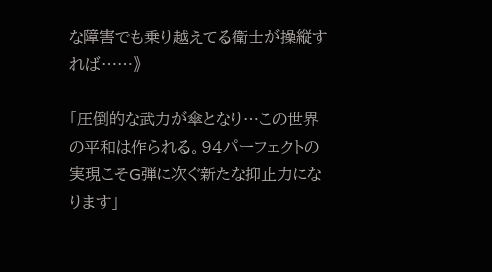な障害でも乗り越えてる衛士が操縦すれば……》

「圧倒的な武力が傘となり…この世界の平和は作られる。94パーフェクトの実現こそG弾に次ぐ新たな抑止力になります」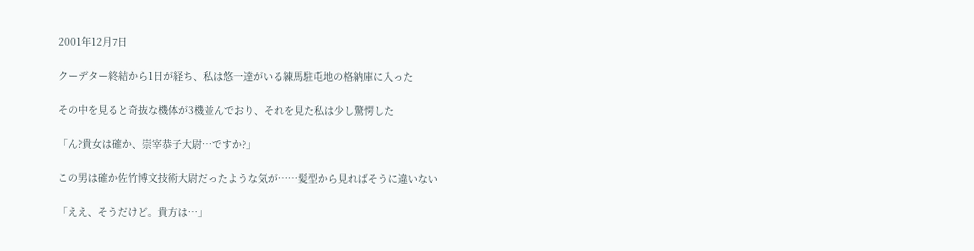2001年12月7日

クーデター終結から1日が経ち、私は悠一達がいる練馬駐屯地の格納庫に入った

その中を見ると奇抜な機体が3機並んでおり、それを見た私は少し驚愕した

「ん?貴女は確か、崇宰恭子大尉…ですか?」

この男は確か佐竹博文技術大尉だったような気が……髪型から見ればそうに違いない

「ええ、そうだけど。貴方は…」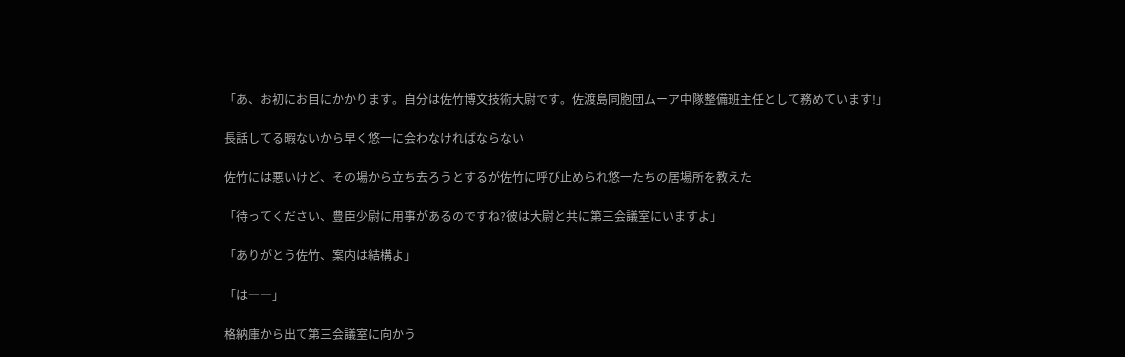「あ、お初にお目にかかります。自分は佐竹博文技術大尉です。佐渡島同胞団ムーア中隊整備班主任として務めています!」

長話してる暇ないから早く悠一に会わなければならない

佐竹には悪いけど、その場から立ち去ろうとするが佐竹に呼び止められ悠一たちの居場所を教えた

「待ってください、豊臣少尉に用事があるのですね?彼は大尉と共に第三会議室にいますよ」

「ありがとう佐竹、案内は結構よ」

「は――」

格納庫から出て第三会議室に向かう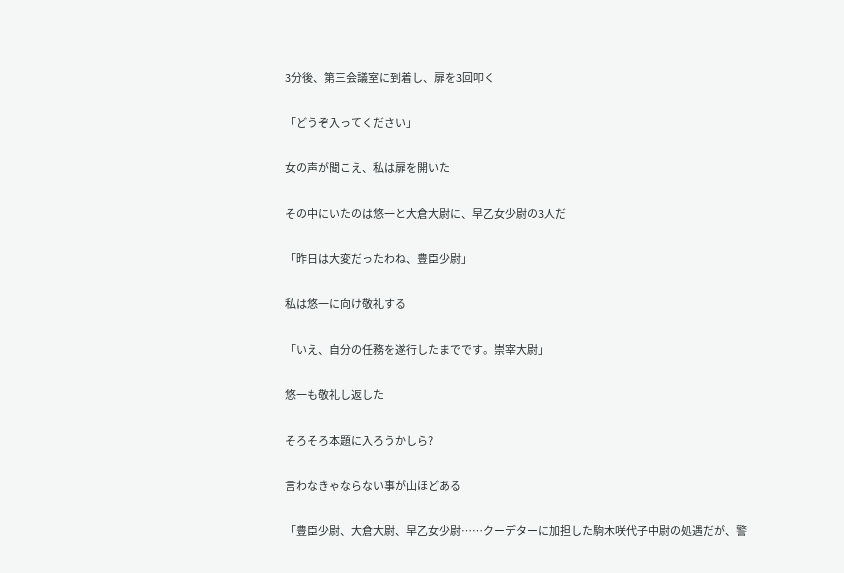3分後、第三会議室に到着し、扉を3回叩く

「どうぞ入ってください」

女の声が聞こえ、私は扉を開いた

その中にいたのは悠一と大倉大尉に、早乙女少尉の3人だ

「昨日は大変だったわね、豊臣少尉」

私は悠一に向け敬礼する

「いえ、自分の任務を遂行したまでです。崇宰大尉」

悠一も敬礼し返した

そろそろ本題に入ろうかしら?

言わなきゃならない事が山ほどある

「豊臣少尉、大倉大尉、早乙女少尉……クーデターに加担した駒木咲代子中尉の処遇だが、警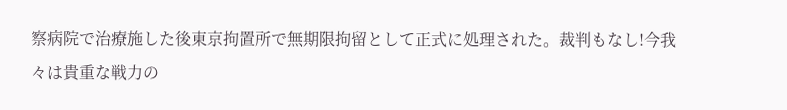察病院で治療施した後東京拘置所で無期限拘留として正式に処理された。裁判もなし!今我々は貴重な戦力の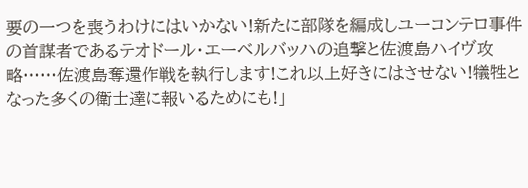要の一つを喪うわけにはいかない!新たに部隊を編成しユーコンテロ事件の首謀者であるテオドール・エーベルバッハの追撃と佐渡島ハイヴ攻略……佐渡島奪還作戦を執行します!これ以上好きにはさせない!犠牲となった多くの衛士達に報いるためにも!」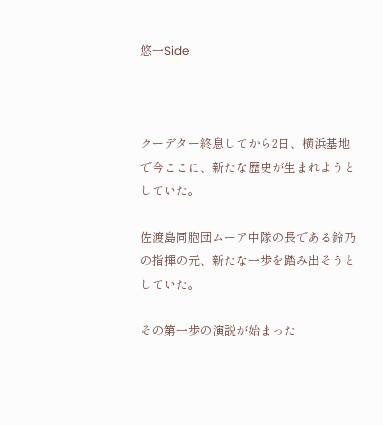悠一Side



クーデター終息してから2日、横浜基地で今ここに、新たな歴史が生まれようとしていた。

佐渡島同胞団ムーア中隊の長である鈴乃の指揮の元、新たな一歩を踏み出そうとしていた。

その第一歩の演説が始まった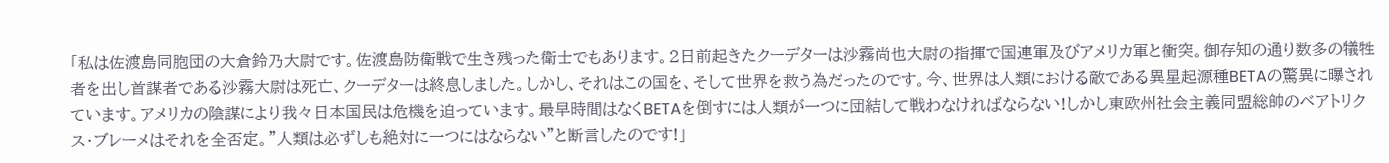「私は佐渡島同胞団の大倉鈴乃大尉です。佐渡島防衛戦で生き残った衛士でもあります。2日前起きたクーデターは沙霧尚也大尉の指揮で国連軍及びアメリカ軍と衝突。御存知の通り数多の犠牲者を出し首謀者である沙霧大尉は死亡、クーデターは終息しました。しかし、それはこの国を、そして世界を救う為だったのです。今、世界は人類における敵である異星起源種BETAの驚異に曝されています。アメリカの陰謀により我々日本国民は危機を迫っています。最早時間はなくBETAを倒すには人類が一つに団結して戦わなければならない!しかし東欧州社会主義同盟総帥のベアトリクス・ブレーメはそれを全否定。”人類は必ずしも絶対に一つにはならない”と断言したのです!」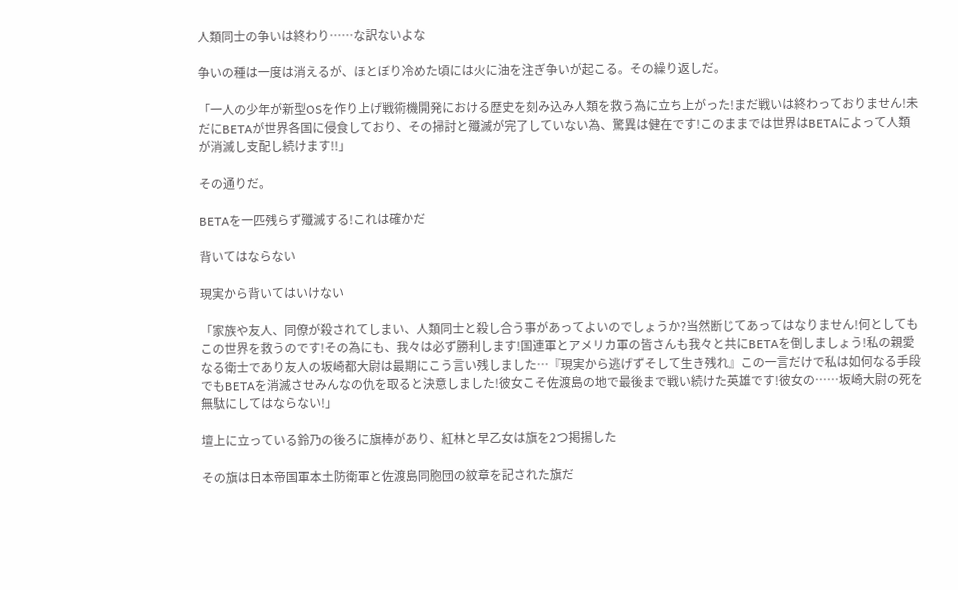人類同士の争いは終わり……な訳ないよな

争いの種は一度は消えるが、ほとぼり冷めた頃には火に油を注ぎ争いが起こる。その繰り返しだ。

「一人の少年が新型OSを作り上げ戦術機開発における歴史を刻み込み人類を救う為に立ち上がった!まだ戦いは終わっておりません!未だにBETAが世界各国に侵食しており、その掃討と殲滅が完了していない為、驚異は健在です!このままでは世界はBETAによって人類が消滅し支配し続けます!!」

その通りだ。

BETAを一匹残らず殲滅する!これは確かだ

背いてはならない

現実から背いてはいけない

「家族や友人、同僚が殺されてしまい、人類同士と殺し合う事があってよいのでしょうか?当然断じてあってはなりません!何としてもこの世界を救うのです!その為にも、我々は必ず勝利します!国連軍とアメリカ軍の皆さんも我々と共にBETAを倒しましょう!私の親愛なる衛士であり友人の坂崎都大尉は最期にこう言い残しました…『現実から逃げずそして生き残れ』この一言だけで私は如何なる手段でもBETAを消滅させみんなの仇を取ると決意しました!彼女こそ佐渡島の地で最後まで戦い続けた英雄です!彼女の……坂崎大尉の死を無駄にしてはならない!」

壇上に立っている鈴乃の後ろに旗棒があり、紅林と早乙女は旗を2つ掲揚した

その旗は日本帝国軍本土防衛軍と佐渡島同胞団の紋章を記された旗だ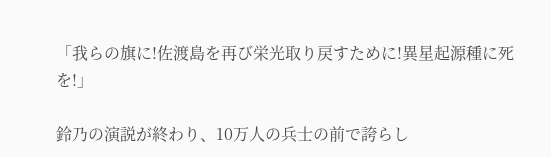「我らの旗に!佐渡島を再び栄光取り戻すために!異星起源種に死を!」

鈴乃の演説が終わり、10万人の兵士の前で誇らし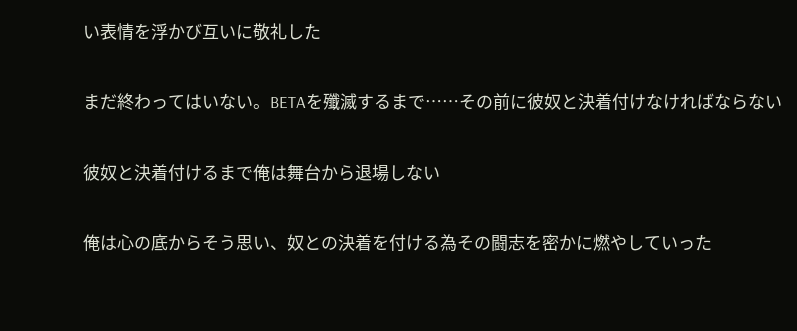い表情を浮かび互いに敬礼した

まだ終わってはいない。BETAを殲滅するまで……その前に彼奴と決着付けなければならない

彼奴と決着付けるまで俺は舞台から退場しない

俺は心の底からそう思い、奴との決着を付ける為その闘志を密かに燃やしていった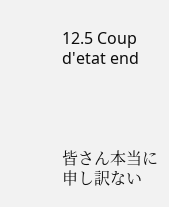12.5 Coup d'etat end




皆さん本当に申し訳ない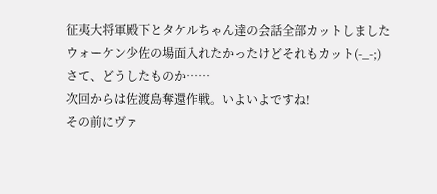征夷大将軍殿下とタケルちゃん達の会話全部カットしました
ウォーケン少佐の場面入れたかったけどそれもカット(-_-;)
さて、どうしたものか……
次回からは佐渡島奪還作戦。いよいよですね!
その前にヴァ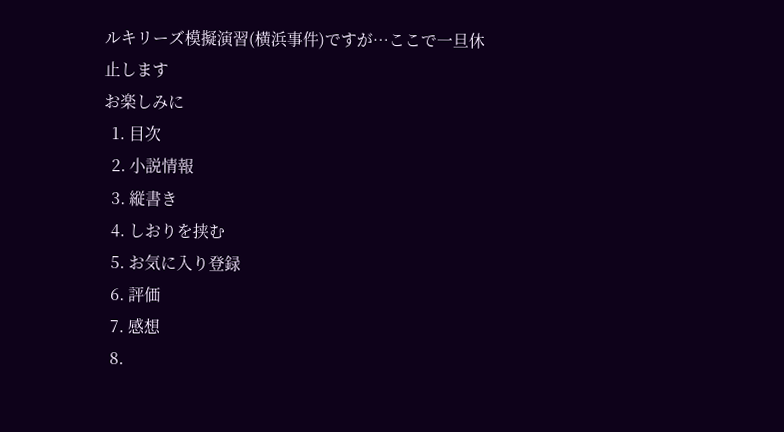ルキリーズ模擬演習(横浜事件)ですが…ここで一旦休止します
お楽しみに
  1. 目次
  2. 小説情報
  3. 縦書き
  4. しおりを挟む
  5. お気に入り登録
  6. 評価
  7. 感想
  8.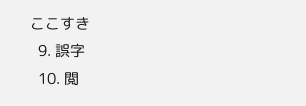ここすき
  9. 誤字
  10. 閲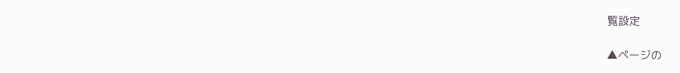覧設定

▲ページの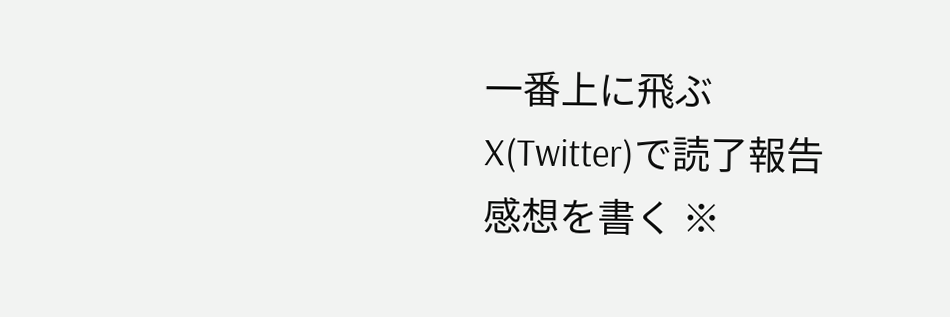一番上に飛ぶ
X(Twitter)で読了報告
感想を書く ※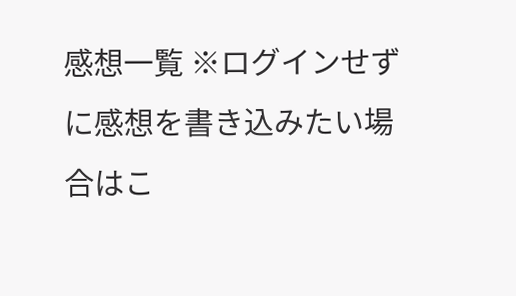感想一覧 ※ログインせずに感想を書き込みたい場合はこ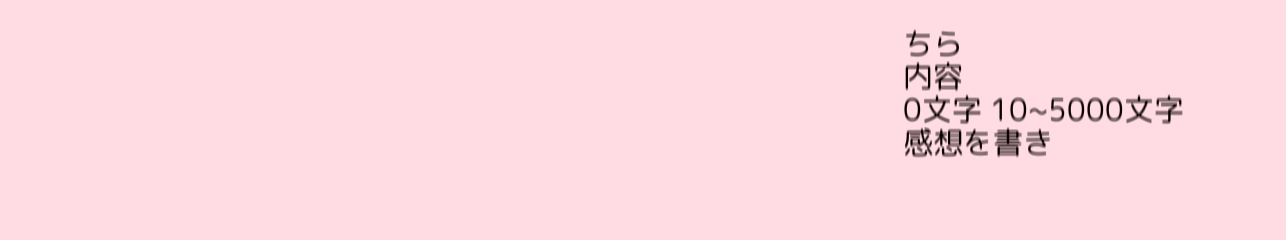ちら
内容
0文字 10~5000文字
感想を書き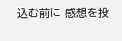込む前に 感想を投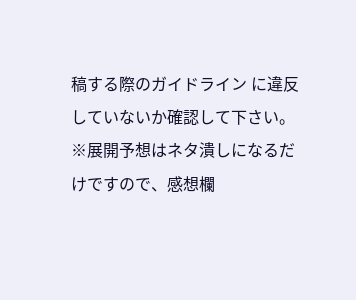稿する際のガイドライン に違反していないか確認して下さい。
※展開予想はネタ潰しになるだけですので、感想欄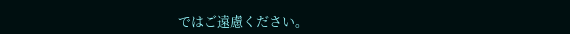ではご遠慮ください。